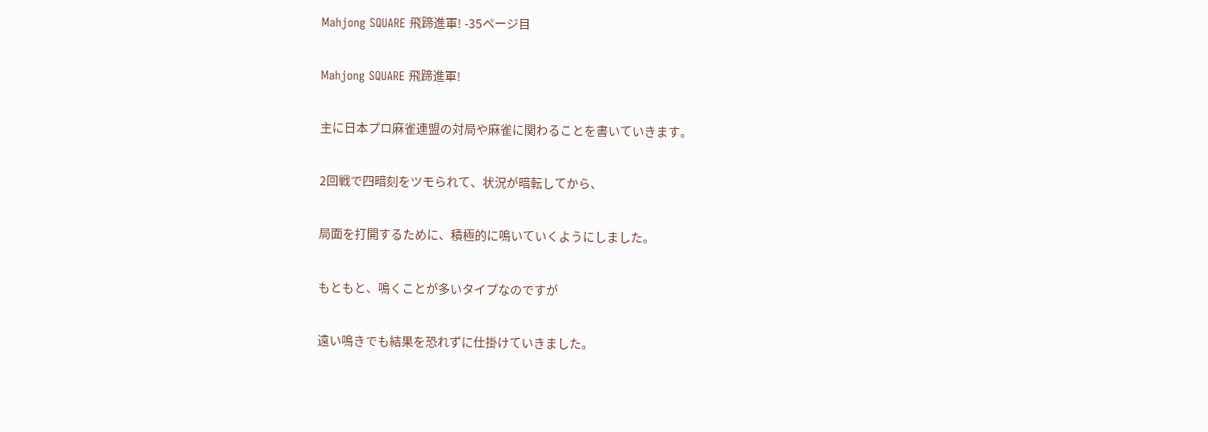Mahjong SQUARE 飛蹄進軍! -35ページ目

Mahjong SQUARE 飛蹄進軍!

主に日本プロ麻雀連盟の対局や麻雀に関わることを書いていきます。

2回戦で四暗刻をツモられて、状況が暗転してから、

局面を打開するために、積極的に鳴いていくようにしました。

もともと、鳴くことが多いタイプなのですが

遠い鳴きでも結果を恐れずに仕掛けていきました。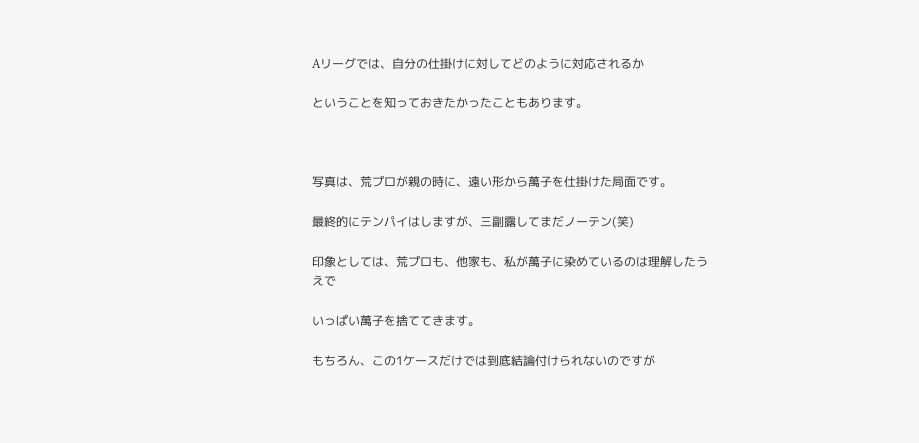Aリーグでは、自分の仕掛けに対してどのように対応されるか

ということを知っておきたかったこともあります。



写真は、荒プロが親の時に、遠い形から萬子を仕掛けた局面です。

最終的にテンパイはしますが、三副露してまだノーテン(笑)

印象としては、荒プロも、他家も、私が萬子に染めているのは理解したうえで

いっぱい萬子を捨ててきます。

もちろん、この1ケースだけでは到底結論付けられないのですが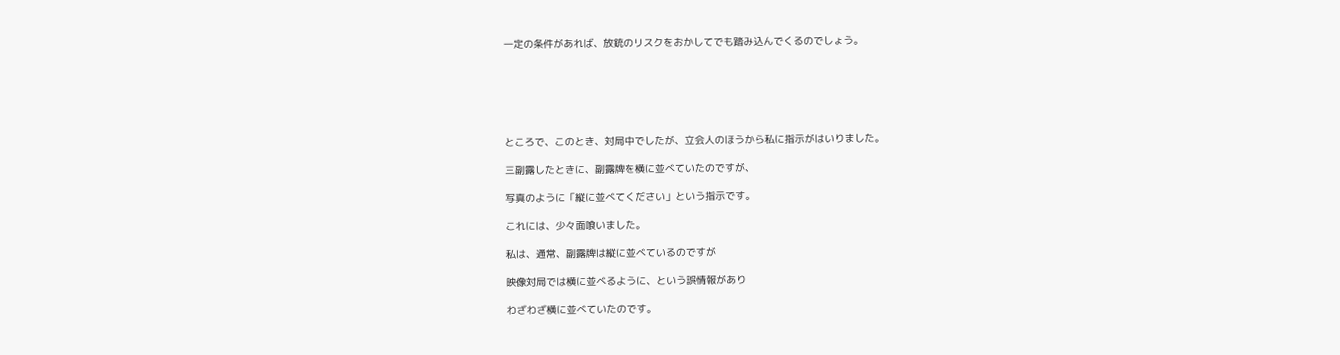一定の条件があれば、放銃のリスクをおかしてでも踏み込んでくるのでしょう。






ところで、このとき、対局中でしたが、立会人のほうから私に指示がはいりました。

三副露したときに、副露牌を横に並べていたのですが、

写真のように「縦に並べてください」という指示です。

これには、少々面喰いました。

私は、通常、副露牌は縦に並べているのですが

映像対局では横に並べるように、という誤情報があり

わざわざ横に並べていたのです。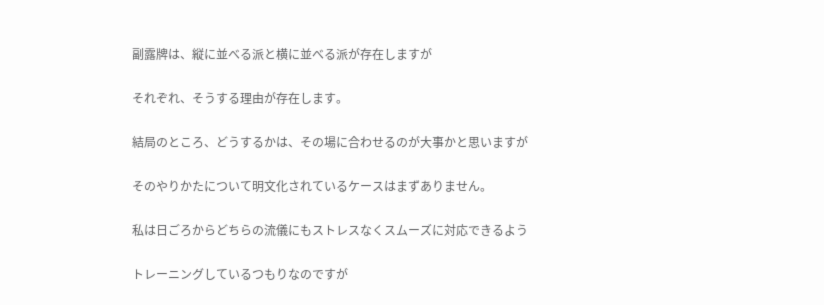副露牌は、縦に並べる派と横に並べる派が存在しますが

それぞれ、そうする理由が存在します。

結局のところ、どうするかは、その場に合わせるのが大事かと思いますが

そのやりかたについて明文化されているケースはまずありません。

私は日ごろからどちらの流儀にもストレスなくスムーズに対応できるよう

トレーニングしているつもりなのですが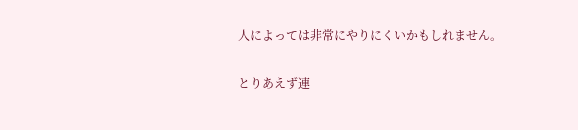人によっては非常にやりにくいかもしれません。

とりあえず連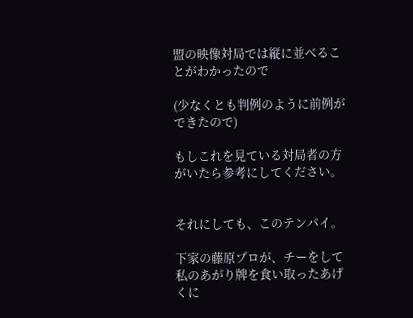盟の映像対局では縦に並べることがわかったので

(少なくとも判例のように前例ができたので)

もしこれを見ている対局者の方がいたら参考にしてください。


それにしても、このテンパイ。

下家の藤原プロが、チーをして私のあがり牌を食い取ったあげくに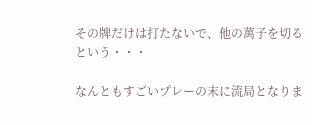その牌だけは打たないで、他の萬子を切るという・・・

なんともすごいプレーの末に流局となりま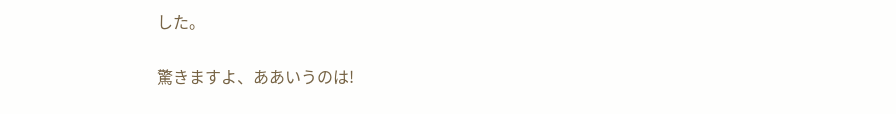した。

驚きますよ、ああいうのは!